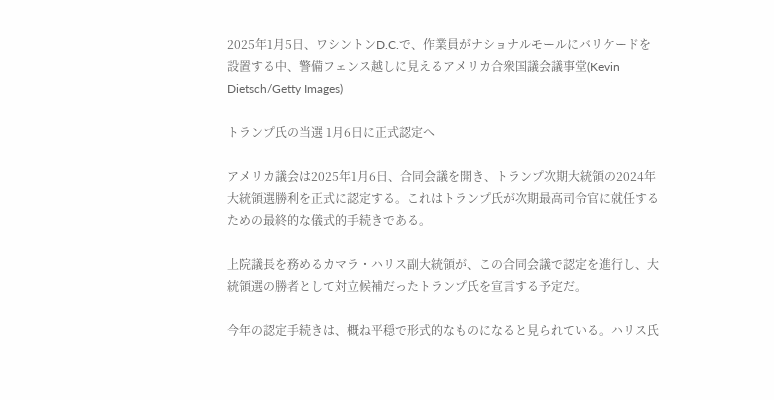2025年1月5日、ワシントンD.C.で、作業員がナショナルモールにバリケードを設置する中、警備フェンス越しに見えるアメリカ合衆国議会議事堂(Kevin Dietsch/Getty Images)

トランプ氏の当選 1月6日に正式認定へ

アメリカ議会は2025年1月6日、合同会議を開き、トランプ次期大統領の2024年大統領選勝利を正式に認定する。これはトランプ氏が次期最高司令官に就任するための最終的な儀式的手続きである。

上院議長を務めるカマラ・ハリス副大統領が、この合同会議で認定を進行し、大統領選の勝者として対立候補だったトランプ氏を宣言する予定だ。

今年の認定手続きは、概ね平穏で形式的なものになると見られている。ハリス氏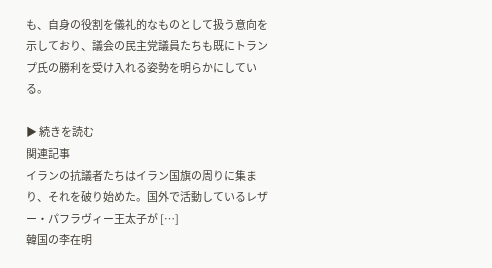も、自身の役割を儀礼的なものとして扱う意向を示しており、議会の民主党議員たちも既にトランプ氏の勝利を受け入れる姿勢を明らかにしている。

▶ 続きを読む
関連記事
イランの抗議者たちはイラン国旗の周りに集まり、それを破り始めた。国外で活動しているレザー・パフラヴィー王太子が […]
韓国の李在明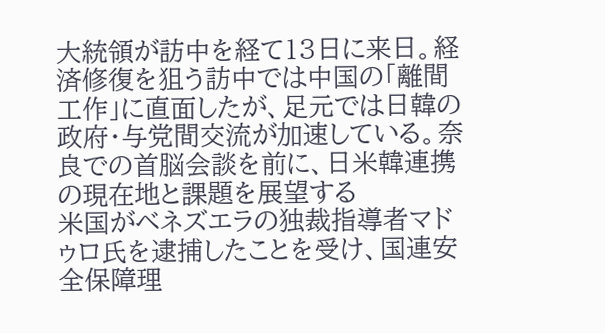大統領が訪中を経て13日に来日。経済修復を狙う訪中では中国の「離間工作」に直面したが、足元では日韓の政府・与党間交流が加速している。奈良での首脳会談を前に、日米韓連携の現在地と課題を展望する
米国がベネズエラの独裁指導者マドゥロ氏を逮捕したことを受け、国連安全保障理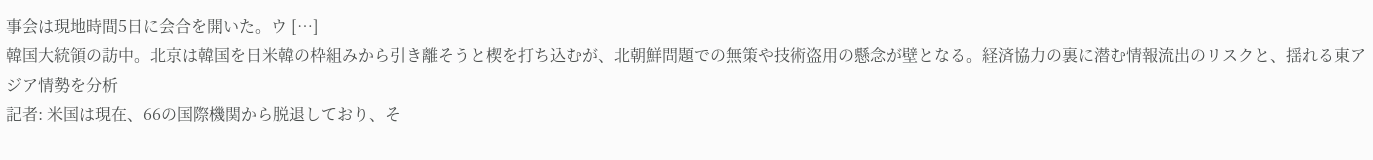事会は現地時間5日に会合を開いた。ウ […]
韓国大統領の訪中。北京は韓国を日米韓の枠組みから引き離そうと楔を打ち込むが、北朝鮮問題での無策や技術盗用の懸念が壁となる。経済協力の裏に潜む情報流出のリスクと、揺れる東アジア情勢を分析
記者: 米国は現在、66の国際機関から脱退しており、そ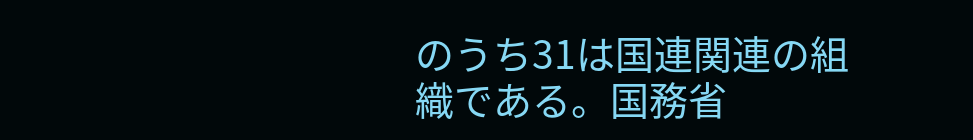のうち31は国連関連の組織である。国務省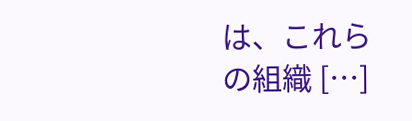は、これらの組織 […]